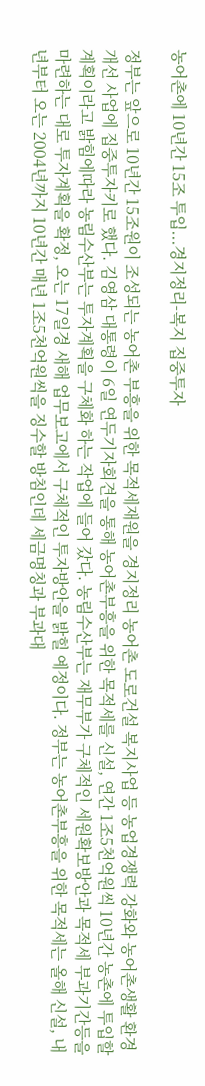농어촌에 10년간 15조 투입...경지정리-복지 집중투자

정부는 앞으로 10년간 15조원이 조성되는 농어촌 부흥을 위한 목적세재원을 경지정리 농어촌 도로건설 복지사업 등 농업경쟁력 강화와 농어촌생활 환경개선 사업에 집중투자키로 했다. 김영삼 대통령이 6일 연두기자회견을 통해 농어촌부흥을 위한 목적세를 신설, 연간 1조5천억원씩 10년간 농촌에 투입할 계획이라고 밝힘에따라 농림수산부는 투자계획을 구체화 하는 작업에 들어 갔다. 농림수산부는 재무부가 구체적인 세원확보방안과 목적세 부과기간등을 마련하는 대로 투자계획을 확정, 오는 17일경 새해 업무보고에서 구체적인 투자방안을 밝힐 예정이다. 정부는 농어촌부흥을 위한 목적세는 올해 신설, 내년부터 오는 2004년까지 10년간 매년 1조5천억원씩을 징수할 방침인데 세금명칭과 부과대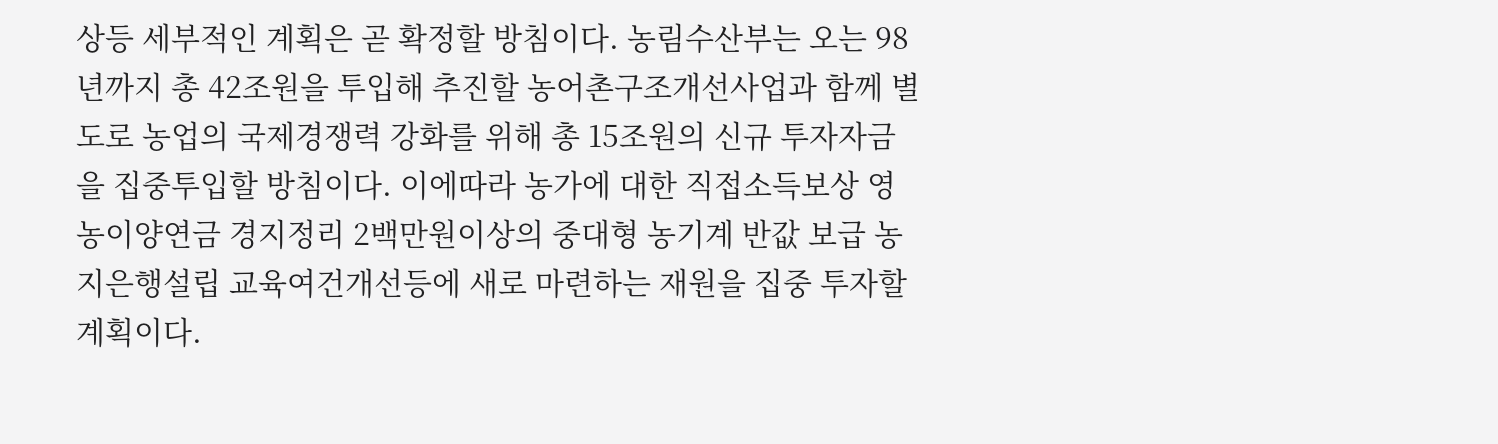상등 세부적인 계획은 곧 확정할 방침이다. 농림수산부는 오는 98년까지 총 42조원을 투입해 추진할 농어촌구조개선사업과 함께 별도로 농업의 국제경쟁력 강화를 위해 총 15조원의 신규 투자자금을 집중투입할 방침이다. 이에따라 농가에 대한 직접소득보상 영농이양연금 경지정리 2백만원이상의 중대형 농기계 반값 보급 농지은행설립 교육여건개선등에 새로 마련하는 재원을 집중 투자할 계획이다.